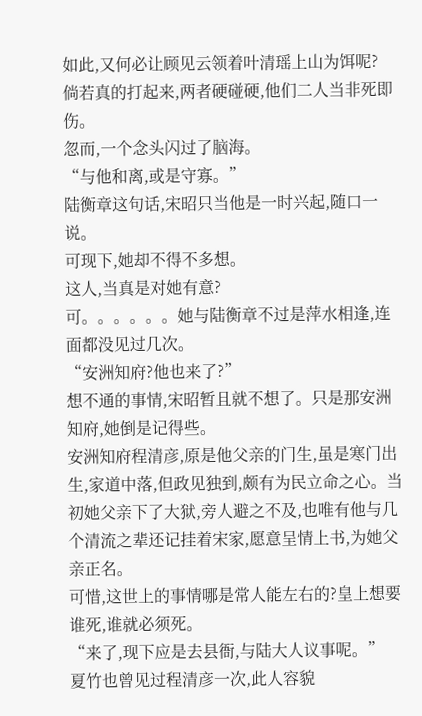如此,又何必让顾见云领着叶清瑶上山为饵呢?
倘若真的打起来,两者硬碰硬,他们二人当非死即伤。
忽而,一个念头闪过了脑海。
“与他和离,或是守寡。”
陆衡章这句话,宋昭只当他是一时兴起,随口一说。
可现下,她却不得不多想。
这人,当真是对她有意?
可。。。。。。她与陆衡章不过是萍水相逢,连面都没见过几次。
“安洲知府?他也来了?”
想不通的事情,宋昭暂且就不想了。只是那安洲知府,她倒是记得些。
安洲知府程清彦,原是他父亲的门生,虽是寒门出生,家道中落,但政见独到,颇有为民立命之心。当初她父亲下了大狱,旁人避之不及,也唯有他与几个清流之辈还记挂着宋家,愿意呈情上书,为她父亲正名。
可惜,这世上的事情哪是常人能左右的?皇上想要谁死,谁就必须死。
“来了,现下应是去县衙,与陆大人议事呢。”
夏竹也曾见过程清彦一次,此人容貌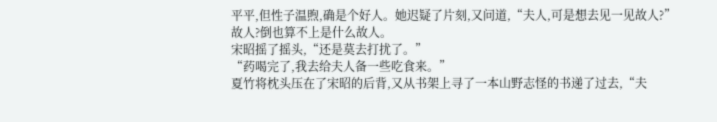平平,但性子温煦,确是个好人。她迟疑了片刻,又问道,“夫人,可是想去见一见故人?”
故人?倒也算不上是什么故人。
宋昭摇了摇头,“还是莫去打扰了。”
“药喝完了,我去给夫人备一些吃食来。”
夏竹将枕头压在了宋昭的后背,又从书架上寻了一本山野志怪的书递了过去,“夫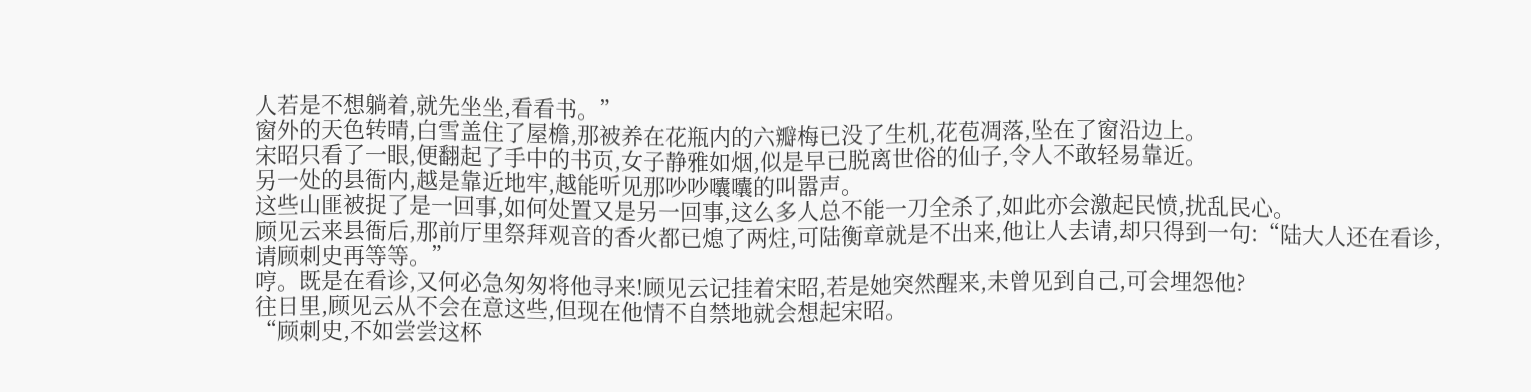人若是不想躺着,就先坐坐,看看书。”
窗外的天色转晴,白雪盖住了屋檐,那被养在花瓶内的六瓣梅已没了生机,花苞凋落,坠在了窗沿边上。
宋昭只看了一眼,便翻起了手中的书页,女子静雅如烟,似是早已脱离世俗的仙子,令人不敢轻易靠近。
另一处的县衙内,越是靠近地牢,越能听见那吵吵囔囔的叫嚣声。
这些山匪被捉了是一回事,如何处置又是另一回事,这么多人总不能一刀全杀了,如此亦会激起民愤,扰乱民心。
顾见云来县衙后,那前厅里祭拜观音的香火都已熄了两炷,可陆衡章就是不出来,他让人去请,却只得到一句:“陆大人还在看诊,请顾刺史再等等。”
哼。既是在看诊,又何必急匆匆将他寻来!顾见云记挂着宋昭,若是她突然醒来,未曾见到自己,可会埋怨他?
往日里,顾见云从不会在意这些,但现在他情不自禁地就会想起宋昭。
“顾刺史,不如尝尝这杯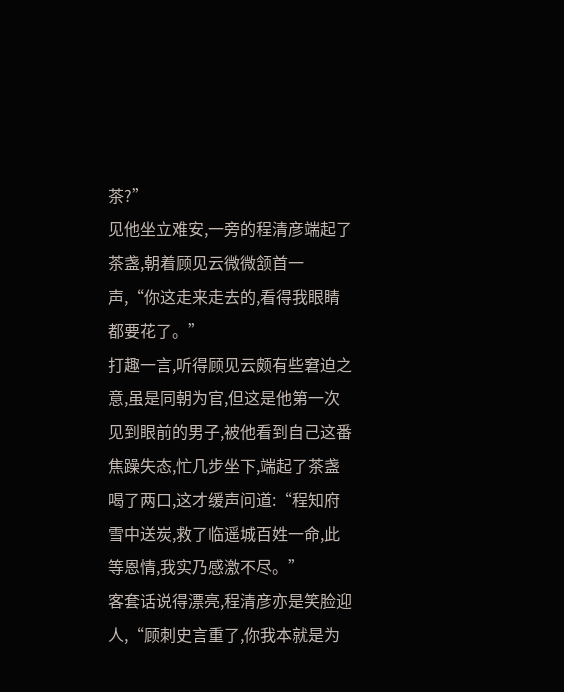茶?”
见他坐立难安,一旁的程清彦端起了茶盏,朝着顾见云微微颔首一声,“你这走来走去的,看得我眼睛都要花了。”
打趣一言,听得顾见云颇有些窘迫之意,虽是同朝为官,但这是他第一次见到眼前的男子,被他看到自己这番焦躁失态,忙几步坐下,端起了茶盏喝了两口,这才缓声问道:“程知府雪中送炭,救了临遥城百姓一命,此等恩情,我实乃感激不尽。”
客套话说得漂亮,程清彦亦是笑脸迎人,“顾刺史言重了,你我本就是为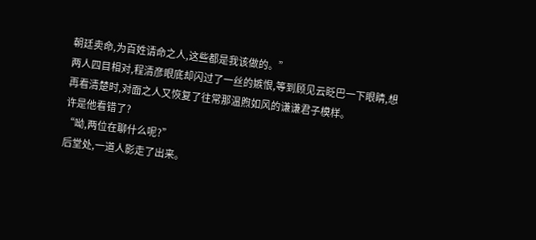朝廷卖命,为百姓请命之人,这些都是我该做的。”
两人四目相对,程清彦眼底却闪过了一丝的嫉恨,等到顾见云眨巴一下眼睛,想再看清楚时,对面之人又恢复了往常那温煦如风的谦谦君子模样。
许是他看错了?
“呦,两位在聊什么呢?”
后堂处,一道人影走了出来。